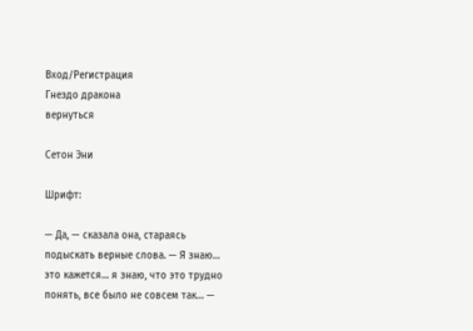Вход/Регистрация
Гнездо дракона
вернуться

Сетон Эни

Шрифт:

— Да, — сказала она, стараясь подыскать верные слова. — Я знаю… это кажется… я знаю, что это трудно понять, все было не совсем так… —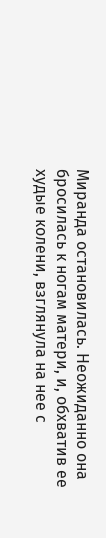Миранда остановилась. Неожиданно она бросилась к ногам матери, и, обхватив ее худые колени, взглянула на нее с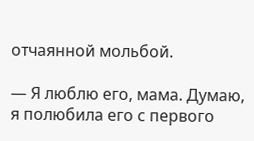отчаянной мольбой.

— Я люблю его, мама. Думаю, я полюбила его с первого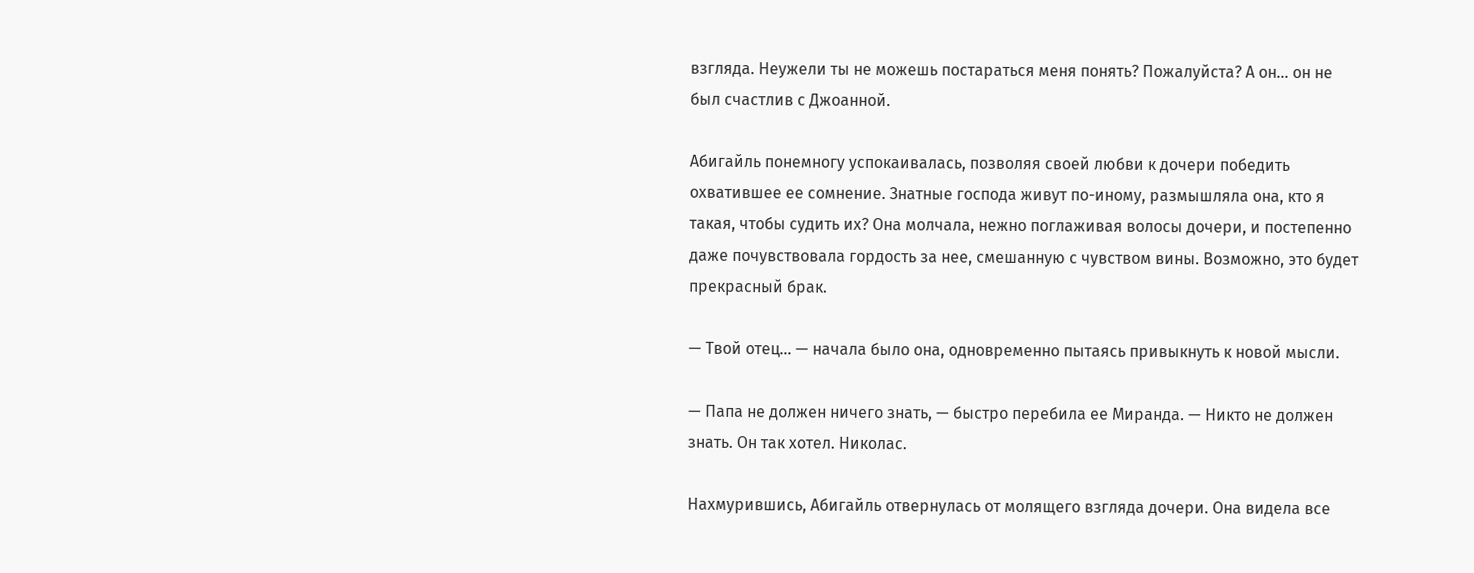взгляда. Неужели ты не можешь постараться меня понять? Пожалуйста? А он… он не был счастлив с Джоанной.

Абигайль понемногу успокаивалась, позволяя своей любви к дочери победить охватившее ее сомнение. Знатные господа живут по-иному, размышляла она, кто я такая, чтобы судить их? Она молчала, нежно поглаживая волосы дочери, и постепенно даже почувствовала гордость за нее, смешанную с чувством вины. Возможно, это будет прекрасный брак.

— Твой отец… — начала было она, одновременно пытаясь привыкнуть к новой мысли.

— Папа не должен ничего знать, — быстро перебила ее Миранда. — Никто не должен знать. Он так хотел. Николас.

Нахмурившись, Абигайль отвернулась от молящего взгляда дочери. Она видела все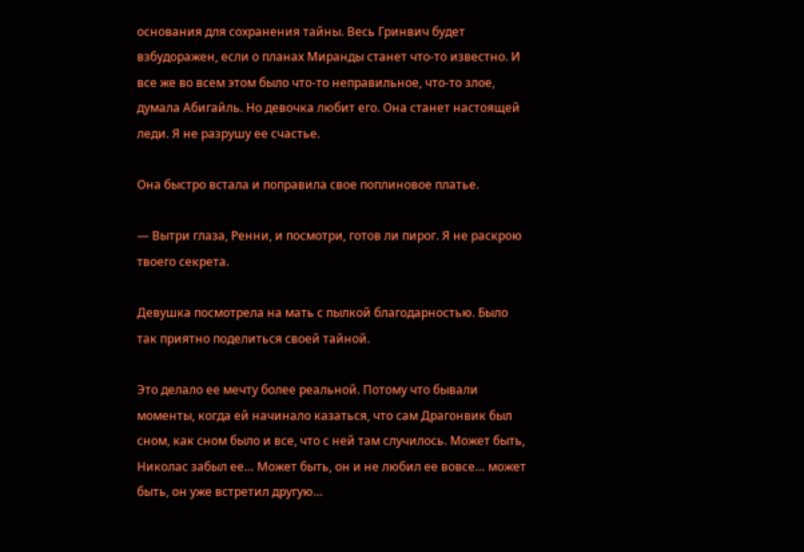основания для сохранения тайны. Весь Гринвич будет взбудоражен, если о планах Миранды станет что-то известно. И все же во всем этом было что-то неправильное, что-то злое, думала Абигайль. Но девочка любит его. Она станет настоящей леди. Я не разрушу ее счастье.

Она быстро встала и поправила свое поплиновое платье.

— Вытри глаза, Ренни, и посмотри, готов ли пирог. Я не раскрою твоего секрета.

Девушка посмотрела на мать с пылкой благодарностью. Было так приятно поделиться своей тайной.

Это делало ее мечту более реальной. Потому что бывали моменты, когда ей начинало казаться, что сам Драгонвик был сном, как сном было и все, что с ней там случилось. Может быть, Николас забыл ее… Может быть, он и не любил ее вовсе… может быть, он уже встретил другую…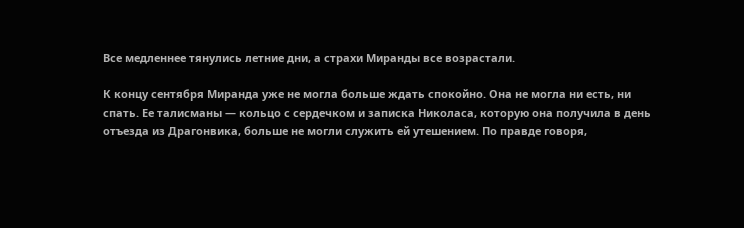Все медленнее тянулись летние дни, а страхи Миранды все возрастали.

К концу сентября Миранда уже не могла больше ждать спокойно. Она не могла ни есть, ни спать. Ее талисманы — кольцо с сердечком и записка Николаса, которую она получила в день отъезда из Драгонвика, больше не могли служить ей утешением. По правде говоря,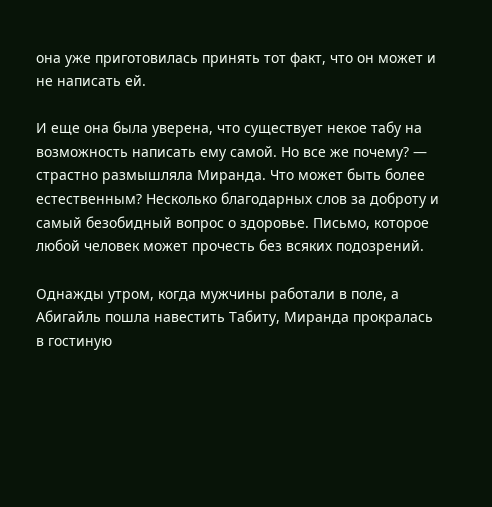она уже приготовилась принять тот факт, что он может и не написать ей.

И еще она была уверена, что существует некое табу на возможность написать ему самой. Но все же почему? — страстно размышляла Миранда. Что может быть более естественным? Несколько благодарных слов за доброту и самый безобидный вопрос о здоровье. Письмо, которое любой человек может прочесть без всяких подозрений.

Однажды утром, когда мужчины работали в поле, а Абигайль пошла навестить Табиту, Миранда прокралась в гостиную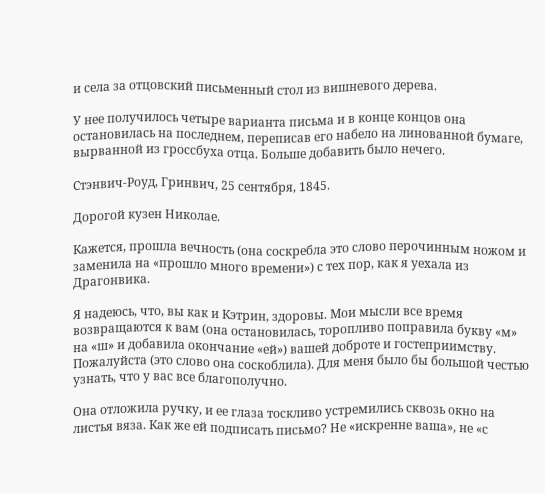и села за отцовский письменный стол из вишневого дерева.

У нее получилось четыре варианта письма и в конце концов она остановилась на последнем, переписав его набело на линованной бумаге, вырванной из гроссбуха отца. Больше добавить было нечего.

Стэнвич-Роуд, Гринвич, 25 сентября, 1845.

Дорогой кузен Николае.

Кажется, прошла вечность (она соскребла это слово перочинным ножом и заменила на «прошло много времени») с тех пор, как я уехала из Драгонвика.

Я надеюсь, что, вы как и Кэтрин, здоровы. Мои мысли все время возвращаются к вам (она остановилась, торопливо поправила букву «м» на «ш» и добавила окончание «ей») вашей доброте и гостеприимству. Пожалуйста (это слово она соскоблила). Для меня было бы большой честью узнать, что у вас все благополучно.

Она отложила ручку, и ее глаза тоскливо устремились сквозь окно на листья вяза. Как же ей подписать письмо? Не «искренне ваша», не «с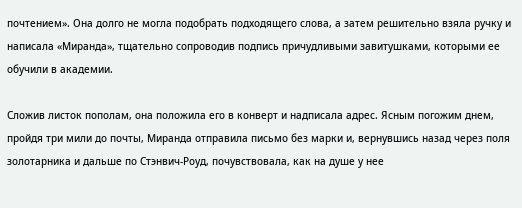почтением». Она долго не могла подобрать подходящего слова, а затем решительно взяла ручку и написала «Миранда», тщательно сопроводив подпись причудливыми завитушками, которыми ее обучили в академии.

Сложив листок пополам, она положила его в конверт и надписала адрес. Ясным погожим днем, пройдя три мили до почты, Миранда отправила письмо без марки и, вернувшись назад через поля золотарника и дальше по Стэнвич-Роуд, почувствовала, как на душе у нее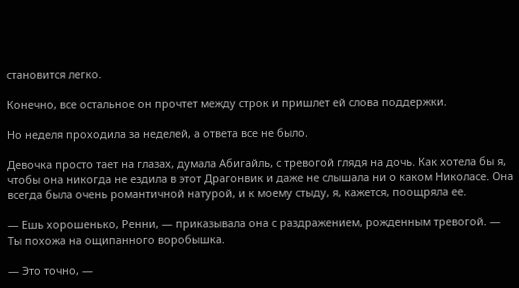становится легко.

Конечно, все остальное он прочтет между строк и пришлет ей слова поддержки.

Но неделя проходила за неделей, а ответа все не было.

Девочка просто тает на глазах, думала Абигайль, с тревогой глядя на дочь. Как хотела бы я, чтобы она никогда не ездила в этот Драгонвик и даже не слышала ни о каком Николасе. Она всегда была очень романтичной натурой, и к моему стыду, я, кажется, поощряла ее.

— Ешь хорошенько, Ренни, — приказывала она с раздражением, рожденным тревогой. — Ты похожа на ощипанного воробышка.

— Это точно, —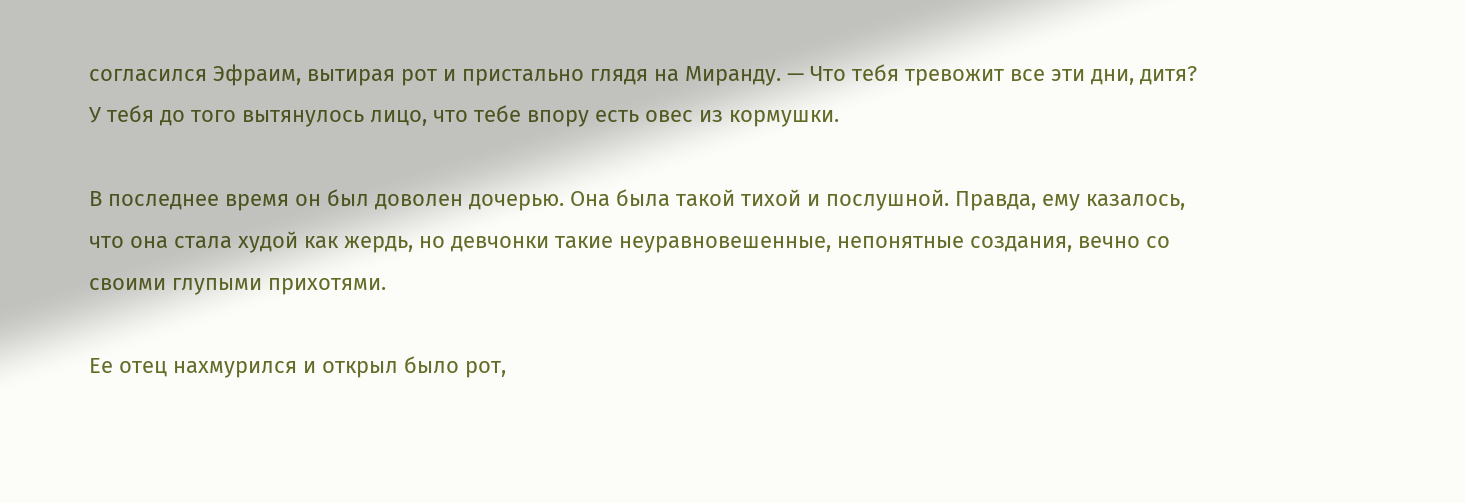согласился Эфраим, вытирая рот и пристально глядя на Миранду. — Что тебя тревожит все эти дни, дитя? У тебя до того вытянулось лицо, что тебе впору есть овес из кормушки.

В последнее время он был доволен дочерью. Она была такой тихой и послушной. Правда, ему казалось, что она стала худой как жердь, но девчонки такие неуравновешенные, непонятные создания, вечно со своими глупыми прихотями.

Ее отец нахмурился и открыл было рот,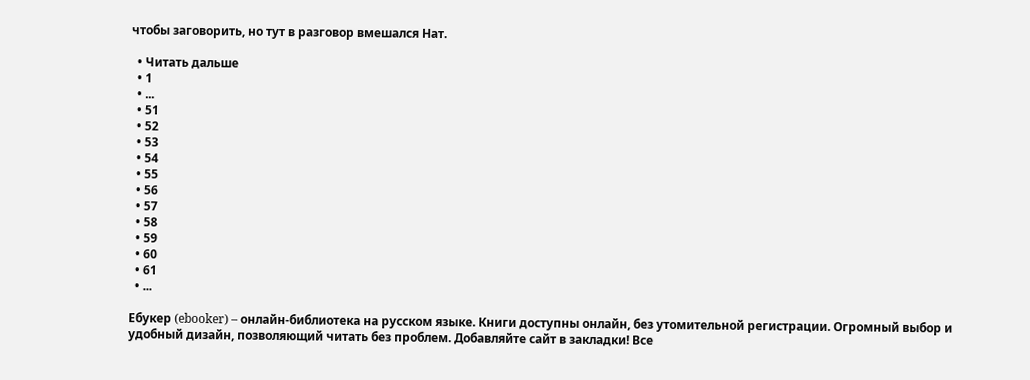чтобы заговорить, но тут в разговор вмешался Нат.

  • Читать дальше
  • 1
  • ...
  • 51
  • 52
  • 53
  • 54
  • 55
  • 56
  • 57
  • 58
  • 59
  • 60
  • 61
  • ...

Ебукер (ebooker) – онлайн-библиотека на русском языке. Книги доступны онлайн, без утомительной регистрации. Огромный выбор и удобный дизайн, позволяющий читать без проблем. Добавляйте сайт в закладки! Все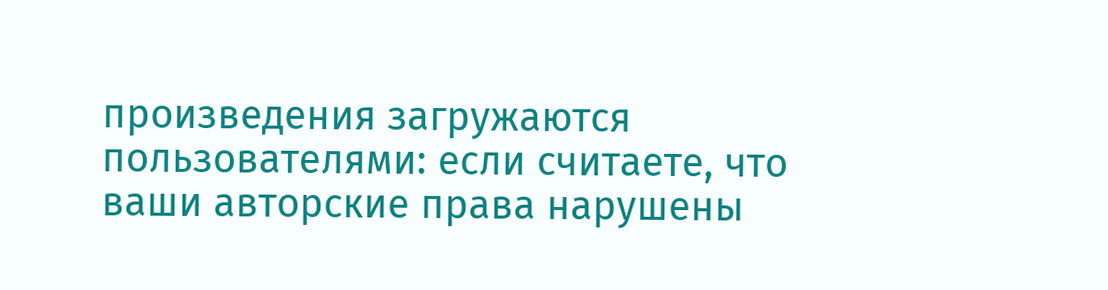произведения загружаются пользователями: если считаете, что ваши авторские права нарушены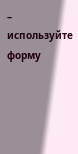– используйте форму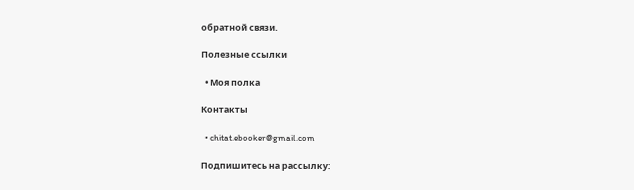обратной связи.

Полезные ссылки

  • Моя полка

Контакты

  • chitat.ebooker@gmail.com

Подпишитесь на рассылку: